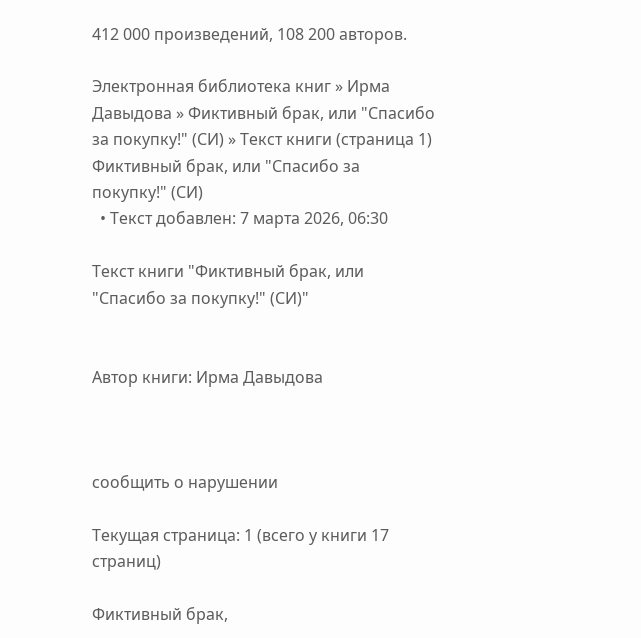412 000 произведений, 108 200 авторов.

Электронная библиотека книг » Ирма Давыдова » Фиктивный брак, или "Спасибо за покупку!" (СИ) » Текст книги (страница 1)
Фиктивный брак, или "Спасибо за покупку!" (СИ)
  • Текст добавлен: 7 марта 2026, 06:30

Текст книги "Фиктивный брак, или "Спасибо за покупку!" (СИ)"


Автор книги: Ирма Давыдова



сообщить о нарушении

Текущая страница: 1 (всего у книги 17 страниц)

Фиктивный брак,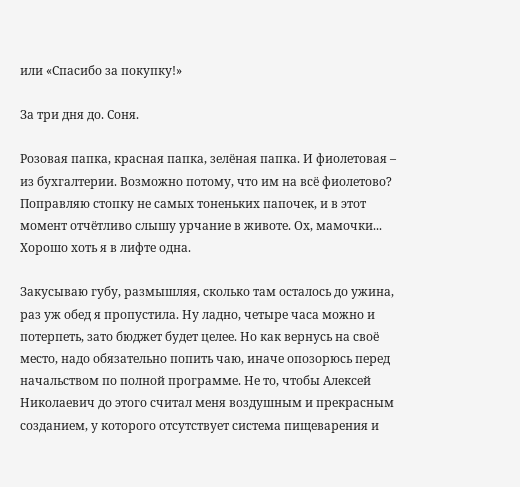или «Спасибо за покупку!»

За три дня до. Соня.

Розовая папка, красная папка, зелёная папка. И фиолетовая – из бухгалтерии. Возможно потому, что им на всё фиолетово? Поправляю стопку не самых тоненьких папочек, и в этот момент отчётливо слышу урчание в животе. Ох, мамочки... Хорошо хоть я в лифте одна.

Закусываю губу, размышляя, сколько там осталось до ужина, раз уж обед я пропустила. Ну ладно, четыре часа можно и потерпеть, зато бюджет будет целее. Но как вернусь на своё место, надо обязательно попить чаю, иначе опозорюсь перед начальством по полной программе. Не то, чтобы Алексей Николаевич до этого считал меня воздушным и прекрасным созданием, у которого отсутствует система пищеварения и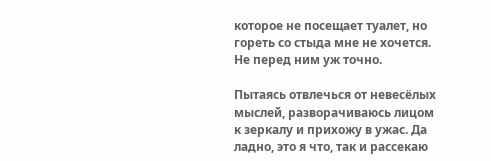которое не посещает туалет, но гореть со стыда мне не хочется. Не перед ним уж точно.

Пытаясь отвлечься от невесёлых мыслей, разворачиваюсь лицом к зеркалу и прихожу в ужас. Да ладно, это я что, так и рассекаю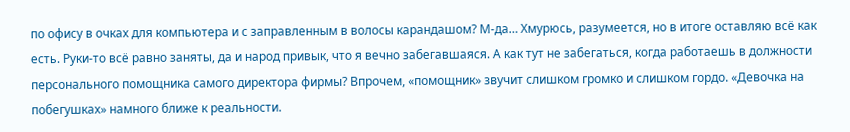по офису в очках для компьютера и с заправленным в волосы карандашом? М-да… Хмурюсь, разумеется, но в итоге оставляю всё как есть. Руки-то всё равно заняты, да и народ привык, что я вечно забегавшаяся. А как тут не забегаться, когда работаешь в должности персонального помощника самого директора фирмы? Впрочем, «помощник» звучит слишком громко и слишком гордо. «Девочка на побегушках» намного ближе к реальности.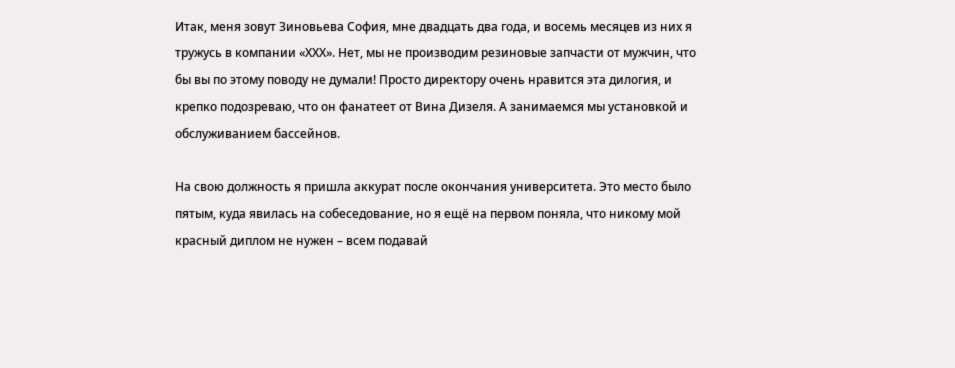Итак, меня зовут Зиновьева София, мне двадцать два года, и восемь месяцев из них я тружусь в компании «ХХХ». Нет, мы не производим резиновые запчасти от мужчин, что бы вы по этому поводу не думали! Просто директору очень нравится эта дилогия, и крепко подозреваю, что он фанатеет от Вина Дизеля. А занимаемся мы установкой и обслуживанием бассейнов.

На свою должность я пришла аккурат после окончания университета. Это место было пятым, куда явилась на собеседование, но я ещё на первом поняла, что никому мой красный диплом не нужен – всем подавай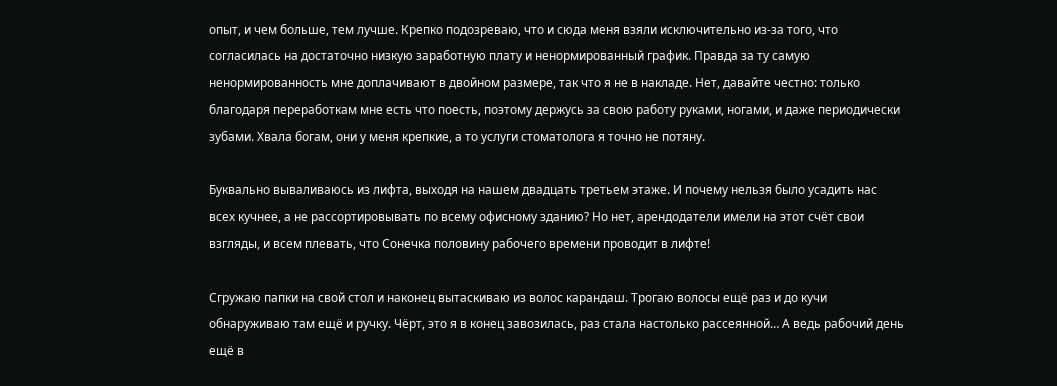опыт, и чем больше, тем лучше. Крепко подозреваю, что и сюда меня взяли исключительно из-за того, что согласилась на достаточно низкую заработную плату и ненормированный график. Правда за ту самую ненормированность мне доплачивают в двойном размере, так что я не в накладе. Нет, давайте честно: только благодаря переработкам мне есть что поесть, поэтому держусь за свою работу руками, ногами, и даже периодически зубами. Хвала богам, они у меня крепкие, а то услуги стоматолога я точно не потяну.

Буквально вываливаюсь из лифта, выходя на нашем двадцать третьем этаже. И почему нельзя было усадить нас всех кучнее, а не рассортировывать по всему офисному зданию? Но нет, арендодатели имели на этот счёт свои взгляды, и всем плевать, что Сонечка половину рабочего времени проводит в лифте!

Сгружаю папки на свой стол и наконец вытаскиваю из волос карандаш. Трогаю волосы ещё раз и до кучи обнаруживаю там ещё и ручку. Чёрт, это я в конец завозилась, раз стала настолько рассеянной… А ведь рабочий день ещё в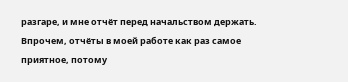разгаре, и мне отчёт перед начальством держать. Впрочем, отчёты в моей работе как раз самое приятное, потому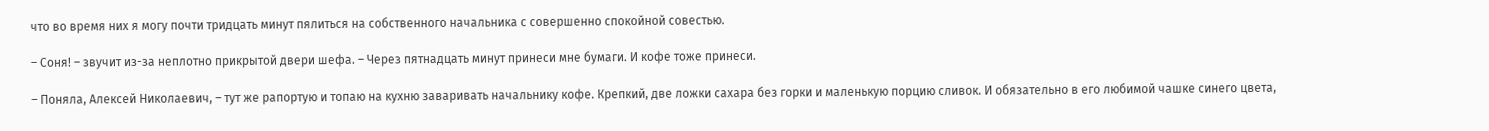что во время них я могу почти тридцать минут пялиться на собственного начальника с совершенно спокойной совестью.

– Соня! – звучит из-за неплотно прикрытой двери шефа. – Через пятнадцать минут принеси мне бумаги. И кофе тоже принеси.

– Поняла, Алексей Николаевич, – тут же рапортую и топаю на кухню заваривать начальнику кофе. Крепкий, две ложки сахара без горки и маленькую порцию сливок. И обязательно в его любимой чашке синего цвета,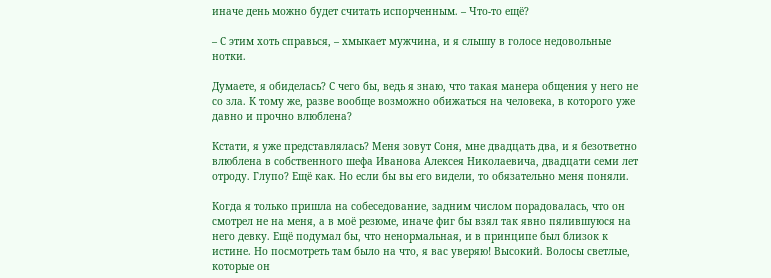иначе день можно будет считать испорченным. – Что-то ещё?

– С этим хоть справься, – хмыкает мужчина, и я слышу в голосе недовольные нотки.

Думаете, я обиделась? С чего бы, ведь я знаю, что такая манера общения у него не со зла. К тому же, разве вообще возможно обижаться на человека, в которого уже давно и прочно влюблена?

Кстати, я уже представлялась? Меня зовут Соня, мне двадцать два, и я безответно влюблена в собственного шефа Иванова Алексея Николаевича, двадцати семи лет отроду. Глупо? Ещё как. Но если бы вы его видели, то обязательно меня поняли.

Когда я только пришла на собеседование, задним числом порадовалась, что он смотрел не на меня, а в моё резюме, иначе фиг бы взял так явно пялившуюся на него девку. Ещё подумал бы, что ненормальная, и в принципе был близок к истине. Но посмотреть там было на что, я вас уверяю! Высокий. Волосы светлые, которые он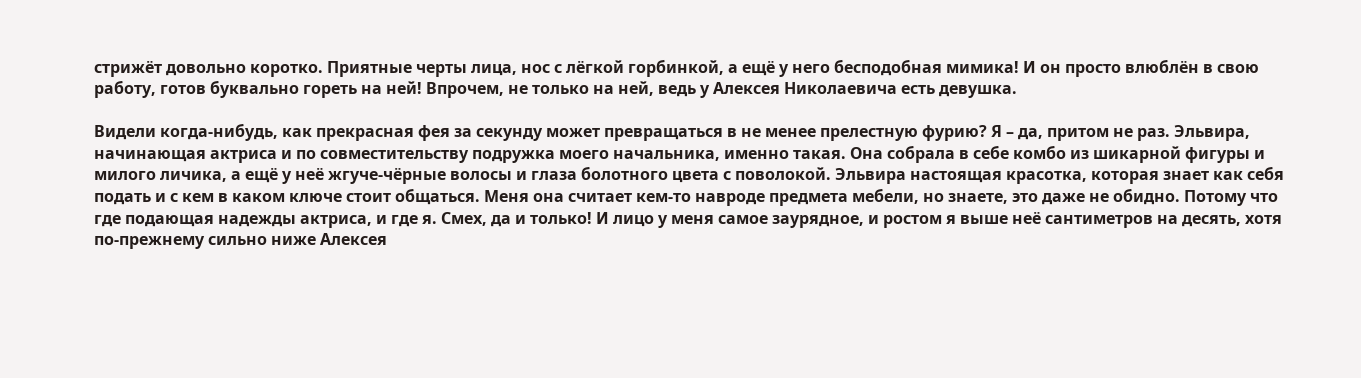стрижёт довольно коротко. Приятные черты лица, нос с лёгкой горбинкой, а ещё у него бесподобная мимика! И он просто влюблён в свою работу, готов буквально гореть на ней! Впрочем, не только на ней, ведь у Алексея Николаевича есть девушка.

Видели когда-нибудь, как прекрасная фея за секунду может превращаться в не менее прелестную фурию? Я – да, притом не раз. Эльвира, начинающая актриса и по совместительству подружка моего начальника, именно такая. Она собрала в себе комбо из шикарной фигуры и милого личика, а ещё у неё жгуче-чёрные волосы и глаза болотного цвета с поволокой. Эльвира настоящая красотка, которая знает как себя подать и с кем в каком ключе стоит общаться. Меня она считает кем-то навроде предмета мебели, но знаете, это даже не обидно. Потому что где подающая надежды актриса, и где я. Смех, да и только! И лицо у меня самое заурядное, и ростом я выше неё сантиметров на десять, хотя по-прежнему сильно ниже Алексея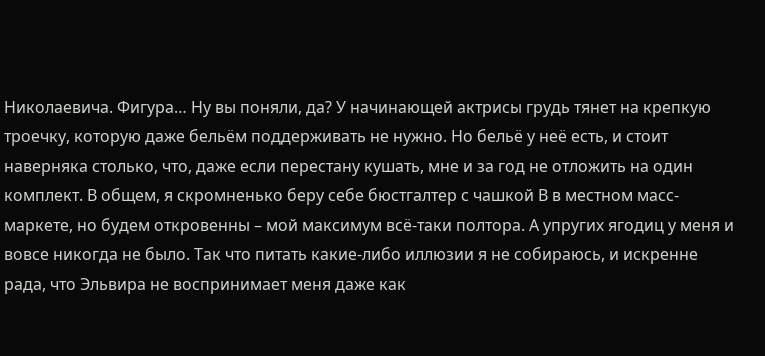Николаевича. Фигура… Ну вы поняли, да? У начинающей актрисы грудь тянет на крепкую троечку, которую даже бельём поддерживать не нужно. Но бельё у неё есть, и стоит наверняка столько, что, даже если перестану кушать, мне и за год не отложить на один комплект. В общем, я скромненько беру себе бюстгалтер с чашкой В в местном масс-маркете, но будем откровенны – мой максимум всё-таки полтора. А упругих ягодиц у меня и вовсе никогда не было. Так что питать какие-либо иллюзии я не собираюсь, и искренне рада, что Эльвира не воспринимает меня даже как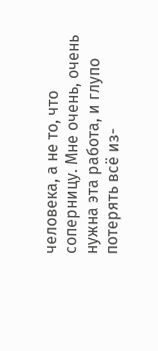человека, а не то, что соперницу. Мне очень, очень нужна эта работа, и глупо потерять всё из-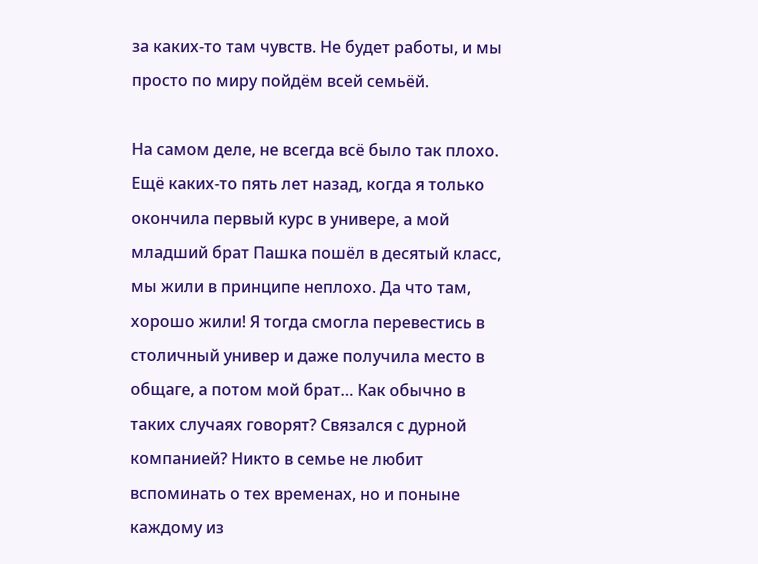за каких-то там чувств. Не будет работы, и мы просто по миру пойдём всей семьёй.

На самом деле, не всегда всё было так плохо. Ещё каких-то пять лет назад, когда я только окончила первый курс в универе, а мой младший брат Пашка пошёл в десятый класс, мы жили в принципе неплохо. Да что там, хорошо жили! Я тогда смогла перевестись в столичный универ и даже получила место в общаге, а потом мой брат… Как обычно в таких случаях говорят? Связался с дурной компанией? Никто в семье не любит вспоминать о тех временах, но и поныне каждому из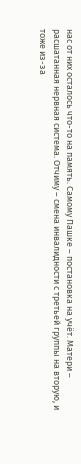нас от них осталось что-то на память. Самому Пашке – постановка на учёт. Матери – расшатанная нервная система. Отчиму – смена инвалидности с третьей группы на вторую, и тоже из-за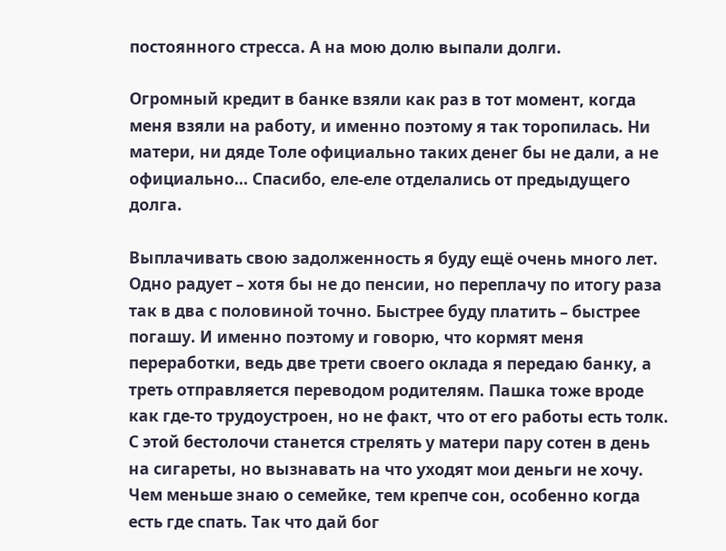постоянного стресса. А на мою долю выпали долги.

Огромный кредит в банке взяли как раз в тот момент, когда меня взяли на работу, и именно поэтому я так торопилась. Ни матери, ни дяде Толе официально таких денег бы не дали, а не официально… Спасибо, еле-еле отделались от предыдущего долга.

Выплачивать свою задолженность я буду ещё очень много лет. Одно радует – хотя бы не до пенсии, но переплачу по итогу раза так в два с половиной точно. Быстрее буду платить – быстрее погашу. И именно поэтому и говорю, что кормят меня переработки, ведь две трети своего оклада я передаю банку, а треть отправляется переводом родителям. Пашка тоже вроде как где-то трудоустроен, но не факт, что от его работы есть толк. С этой бестолочи станется стрелять у матери пару сотен в день на сигареты, но вызнавать на что уходят мои деньги не хочу. Чем меньше знаю о семейке, тем крепче сон, особенно когда есть где спать. Так что дай бог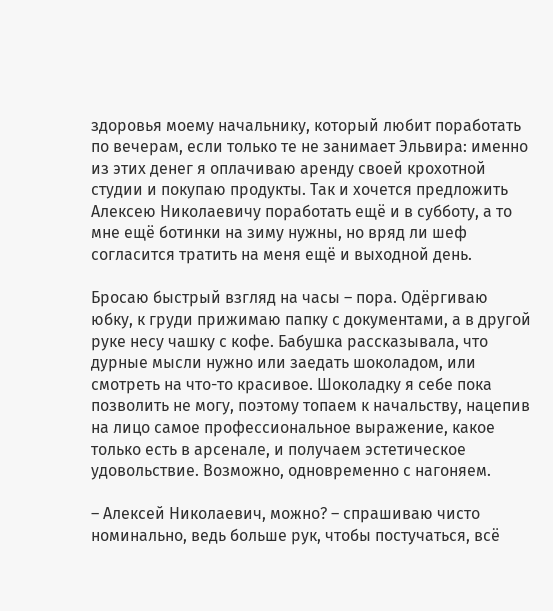здоровья моему начальнику, который любит поработать по вечерам, если только те не занимает Эльвира: именно из этих денег я оплачиваю аренду своей крохотной студии и покупаю продукты. Так и хочется предложить Алексею Николаевичу поработать ещё и в субботу, а то мне ещё ботинки на зиму нужны, но вряд ли шеф согласится тратить на меня ещё и выходной день.

Бросаю быстрый взгляд на часы – пора. Одёргиваю юбку, к груди прижимаю папку с документами, а в другой руке несу чашку с кофе. Бабушка рассказывала, что дурные мысли нужно или заедать шоколадом, или смотреть на что-то красивое. Шоколадку я себе пока позволить не могу, поэтому топаем к начальству, нацепив на лицо самое профессиональное выражение, какое только есть в арсенале, и получаем эстетическое удовольствие. Возможно, одновременно с нагоняем.

– Алексей Николаевич, можно? – спрашиваю чисто номинально, ведь больше рук, чтобы постучаться, всё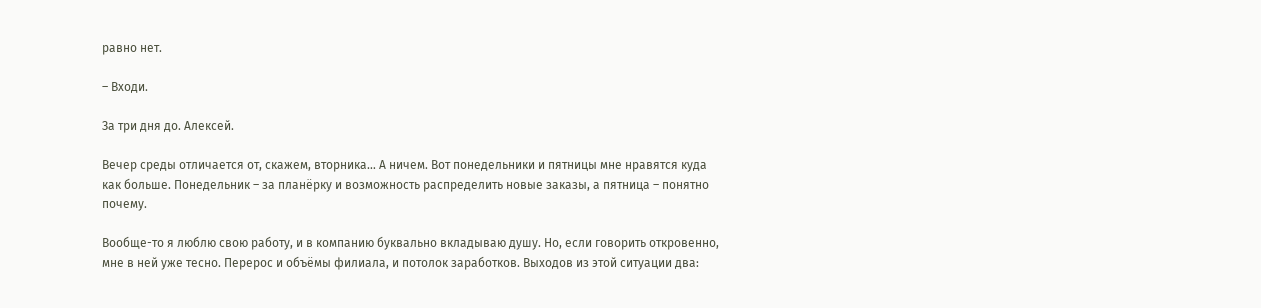равно нет.

– Входи.

За три дня до. Алексей.

Вечер среды отличается от, скажем, вторника… А ничем. Вот понедельники и пятницы мне нравятся куда как больше. Понедельник – за планёрку и возможность распределить новые заказы, а пятница – понятно почему.

Вообще-то я люблю свою работу, и в компанию буквально вкладываю душу. Но, если говорить откровенно, мне в ней уже тесно. Перерос и объёмы филиала, и потолок заработков. Выходов из этой ситуации два: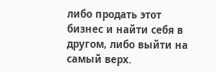либо продать этот бизнес и найти себя в другом, либо выйти на самый верх.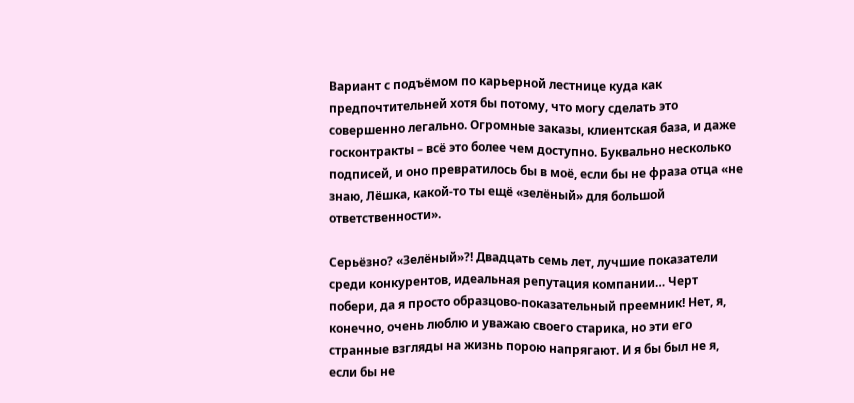Вариант с подъёмом по карьерной лестнице куда как предпочтительней хотя бы потому, что могу сделать это совершенно легально. Огромные заказы, клиентская база, и даже госконтракты – всё это более чем доступно. Буквально несколько подписей, и оно превратилось бы в моё, если бы не фраза отца «не знаю, Лёшка, какой-то ты ещё «зелёный» для большой ответственности».

Серьёзно? «Зелёный»?! Двадцать семь лет, лучшие показатели среди конкурентов, идеальная репутация компании… Черт побери, да я просто образцово-показательный преемник! Нет, я, конечно, очень люблю и уважаю своего старика, но эти его странные взгляды на жизнь порою напрягают. И я бы был не я, если бы не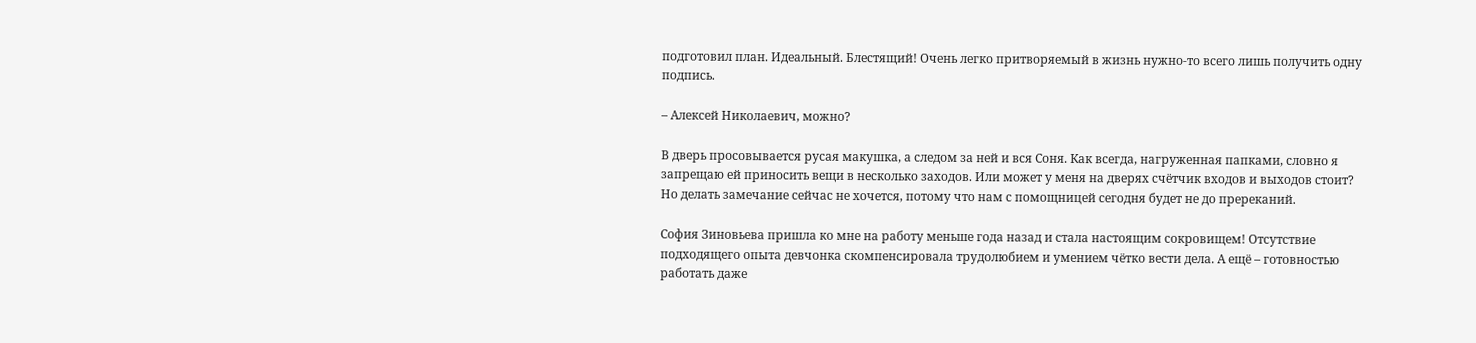подготовил план. Идеальный. Блестящий! Очень легко притворяемый в жизнь нужно-то всего лишь получить одну подпись.

– Алексей Николаевич, можно?

В дверь просовывается русая макушка, а следом за ней и вся Соня. Как всегда, нагруженная папками, словно я запрещаю ей приносить вещи в несколько заходов. Или может у меня на дверях счётчик входов и выходов стоит? Но делать замечание сейчас не хочется, потому что нам с помощницей сегодня будет не до пререканий.

София Зиновьева пришла ко мне на работу меньше года назад и стала настоящим сокровищем! Отсутствие подходящего опыта девчонка скомпенсировала трудолюбием и умением чётко вести дела. А ещё – готовностью работать даже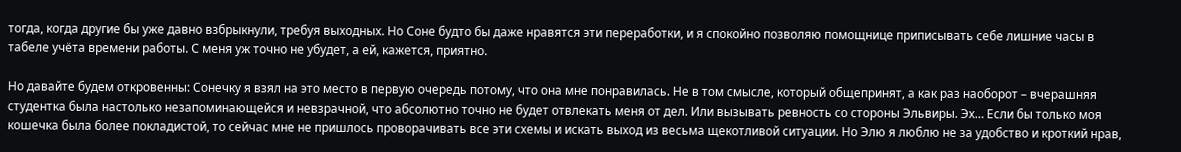тогда, когда другие бы уже давно взбрыкнули, требуя выходных. Но Соне будто бы даже нравятся эти переработки, и я спокойно позволяю помощнице приписывать себе лишние часы в табеле учёта времени работы. С меня уж точно не убудет, а ей, кажется, приятно.

Но давайте будем откровенны: Сонечку я взял на это место в первую очередь потому, что она мне понравилась. Не в том смысле, который общепринят, а как раз наоборот – вчерашняя студентка была настолько незапоминающейся и невзрачной, что абсолютно точно не будет отвлекать меня от дел. Или вызывать ревность со стороны Эльвиры. Эх… Если бы только моя кошечка была более покладистой, то сейчас мне не пришлось проворачивать все эти схемы и искать выход из весьма щекотливой ситуации. Но Элю я люблю не за удобство и кроткий нрав,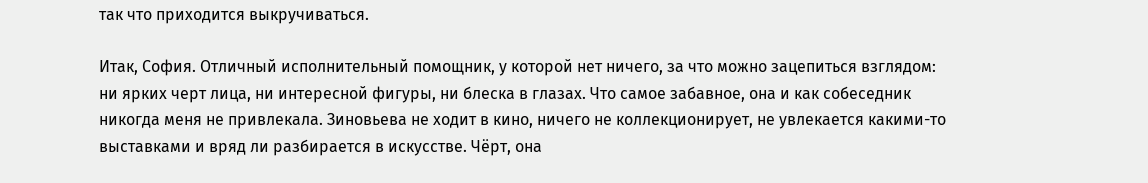так что приходится выкручиваться.

Итак, София. Отличный исполнительный помощник, у которой нет ничего, за что можно зацепиться взглядом: ни ярких черт лица, ни интересной фигуры, ни блеска в глазах. Что самое забавное, она и как собеседник никогда меня не привлекала. Зиновьева не ходит в кино, ничего не коллекционирует, не увлекается какими-то выставками и вряд ли разбирается в искусстве. Чёрт, она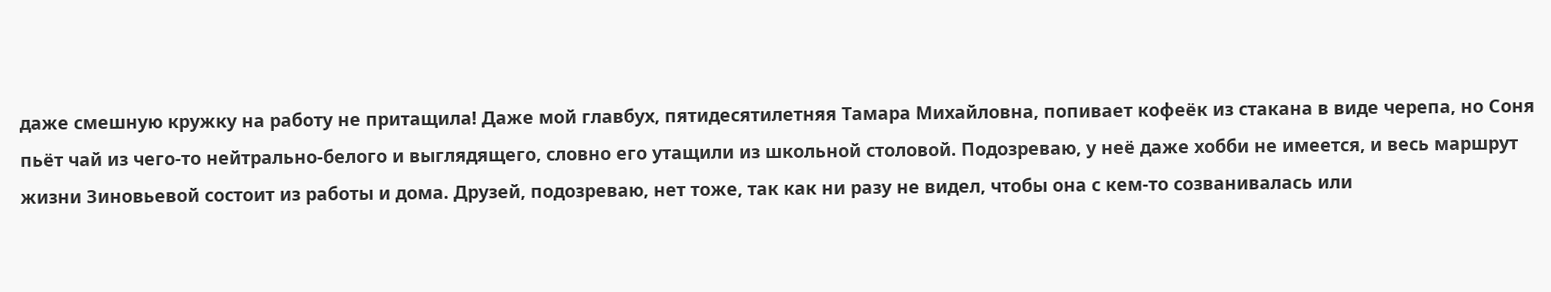даже смешную кружку на работу не притащила! Даже мой главбух, пятидесятилетняя Тамара Михайловна, попивает кофеёк из стакана в виде черепа, но Соня пьёт чай из чего-то нейтрально-белого и выглядящего, словно его утащили из школьной столовой. Подозреваю, у неё даже хобби не имеется, и весь маршрут жизни Зиновьевой состоит из работы и дома. Друзей, подозреваю, нет тоже, так как ни разу не видел, чтобы она с кем-то созванивалась или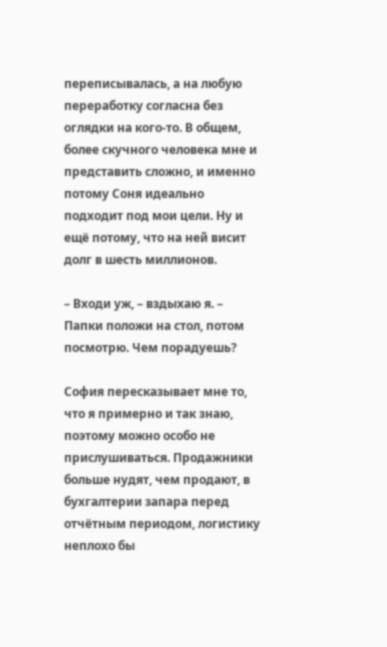переписывалась, а на любую переработку согласна без оглядки на кого-то. В общем, более скучного человека мне и представить сложно, и именно потому Соня идеально подходит под мои цели. Ну и ещё потому, что на ней висит долг в шесть миллионов.

– Входи уж, – вздыхаю я. – Папки положи на стол, потом посмотрю. Чем порадуешь?

София пересказывает мне то, что я примерно и так знаю, поэтому можно особо не прислушиваться. Продажники больше нудят, чем продают, в бухгалтерии запара перед отчётным периодом, логистику неплохо бы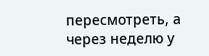пересмотреть, а через неделю у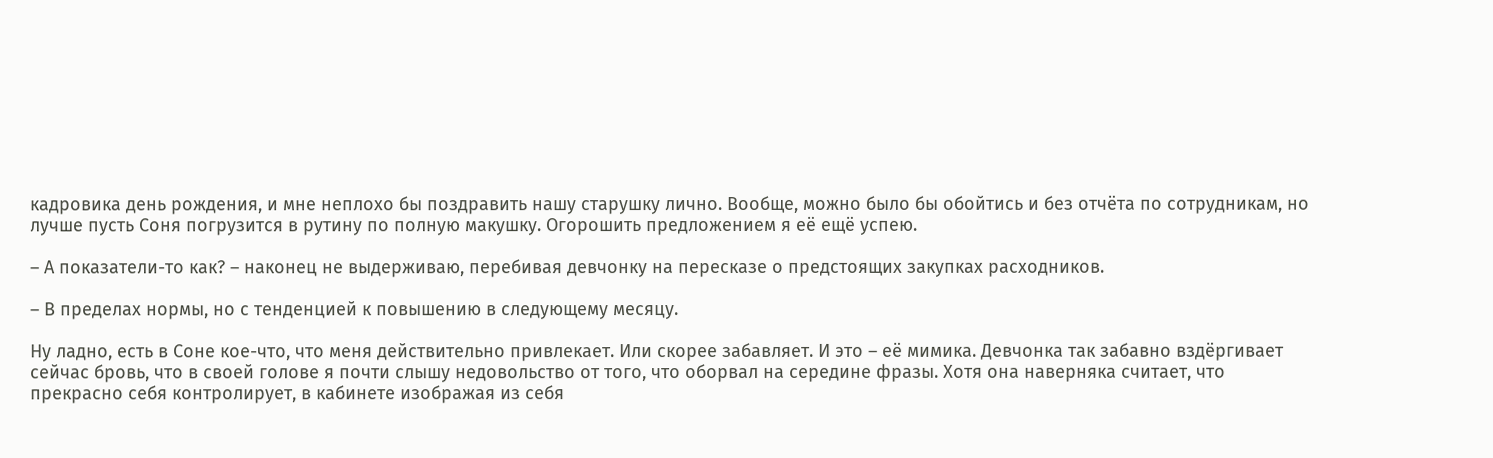кадровика день рождения, и мне неплохо бы поздравить нашу старушку лично. Вообще, можно было бы обойтись и без отчёта по сотрудникам, но лучше пусть Соня погрузится в рутину по полную макушку. Огорошить предложением я её ещё успею.

– А показатели-то как? – наконец не выдерживаю, перебивая девчонку на пересказе о предстоящих закупках расходников.

– В пределах нормы, но с тенденцией к повышению в следующему месяцу.

Ну ладно, есть в Соне кое-что, что меня действительно привлекает. Или скорее забавляет. И это – её мимика. Девчонка так забавно вздёргивает сейчас бровь, что в своей голове я почти слышу недовольство от того, что оборвал на середине фразы. Хотя она наверняка считает, что прекрасно себя контролирует, в кабинете изображая из себя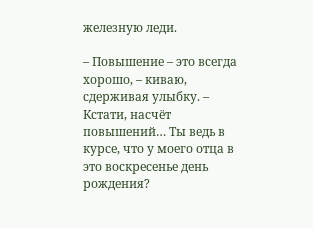железную леди.

– Повышение – это всегда хорошо, – киваю, сдерживая улыбку. – Кстати, насчёт повышений… Ты ведь в курсе, что у моего отца в это воскресенье день рождения?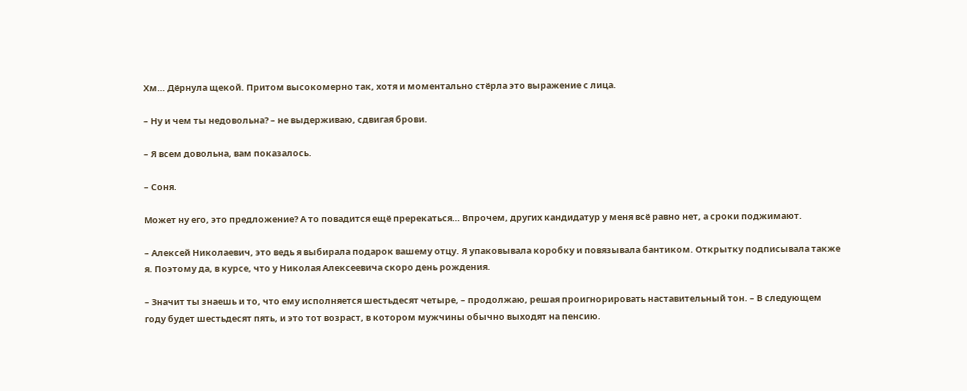Хм… Дёрнула щекой. Притом высокомерно так, хотя и моментально стёрла это выражение с лица.

– Ну и чем ты недовольна? – не выдерживаю, сдвигая брови.

– Я всем довольна, вам показалось.

– Соня.

Может ну его, это предложение? А то повадится ещё пререкаться… Впрочем, других кандидатур у меня всё равно нет, а сроки поджимают.

– Алексей Николаевич, это ведь я выбирала подарок вашему отцу. Я упаковывала коробку и повязывала бантиком. Открытку подписывала также я. Поэтому да, в курсе, что у Николая Алексеевича скоро день рождения.

– Значит ты знаешь и то, что ему исполняется шестьдесят четыре, – продолжаю, решая проигнорировать наставительный тон. – В следующем году будет шестьдесят пять, и это тот возраст, в котором мужчины обычно выходят на пенсию.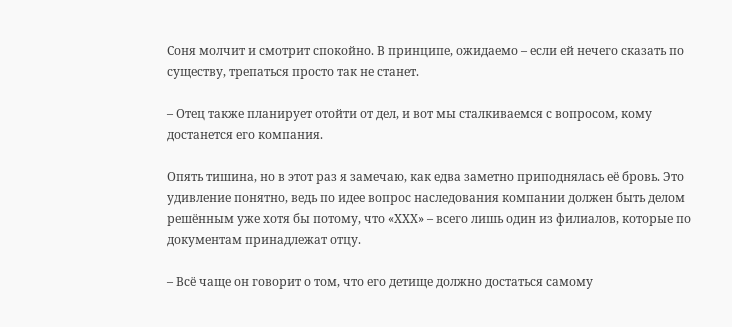Соня молчит и смотрит спокойно. В принципе, ожидаемо – если ей нечего сказать по существу, трепаться просто так не станет.

– Отец также планирует отойти от дел, и вот мы сталкиваемся с вопросом, кому достанется его компания.

Опять тишина, но в этот раз я замечаю, как едва заметно приподнялась её бровь. Это удивление понятно, ведь по идее вопрос наследования компании должен быть делом решённым уже хотя бы потому, что «ХХХ» – всего лишь один из филиалов, которые по документам принадлежат отцу.

– Всё чаще он говорит о том, что его детище должно достаться самому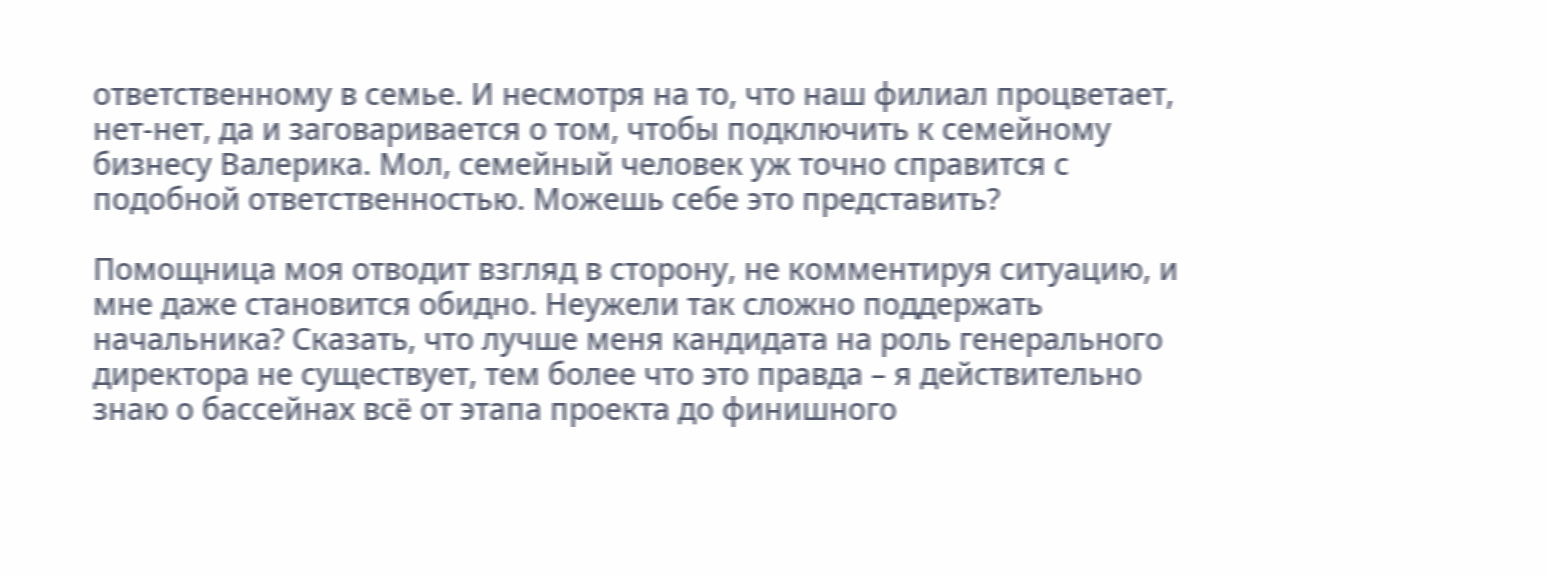ответственному в семье. И несмотря на то, что наш филиал процветает, нет-нет, да и заговаривается о том, чтобы подключить к семейному бизнесу Валерика. Мол, семейный человек уж точно справится с подобной ответственностью. Можешь себе это представить?

Помощница моя отводит взгляд в сторону, не комментируя ситуацию, и мне даже становится обидно. Неужели так сложно поддержать начальника? Сказать, что лучше меня кандидата на роль генерального директора не существует, тем более что это правда – я действительно знаю о бассейнах всё от этапа проекта до финишного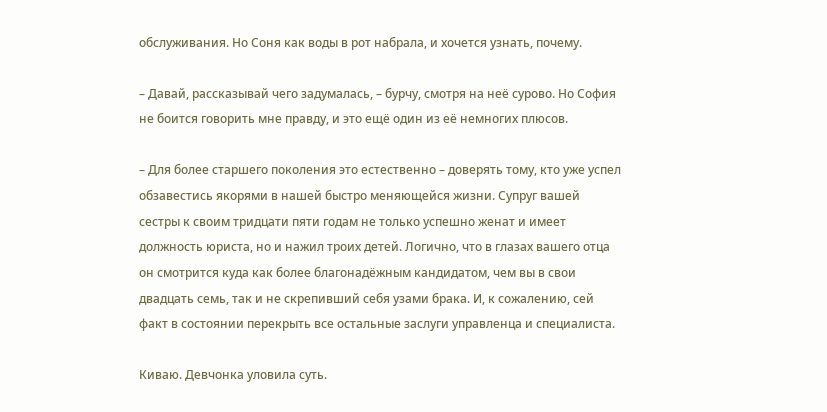обслуживания. Но Соня как воды в рот набрала, и хочется узнать, почему.

– Давай, рассказывай чего задумалась, – бурчу, смотря на неё сурово. Но София не боится говорить мне правду, и это ещё один из её немногих плюсов.

– Для более старшего поколения это естественно – доверять тому, кто уже успел обзавестись якорями в нашей быстро меняющейся жизни. Супруг вашей сестры к своим тридцати пяти годам не только успешно женат и имеет должность юриста, но и нажил троих детей. Логично, что в глазах вашего отца он смотрится куда как более благонадёжным кандидатом, чем вы в свои двадцать семь, так и не скрепивший себя узами брака. И, к сожалению, сей факт в состоянии перекрыть все остальные заслуги управленца и специалиста.

Киваю. Девчонка уловила суть.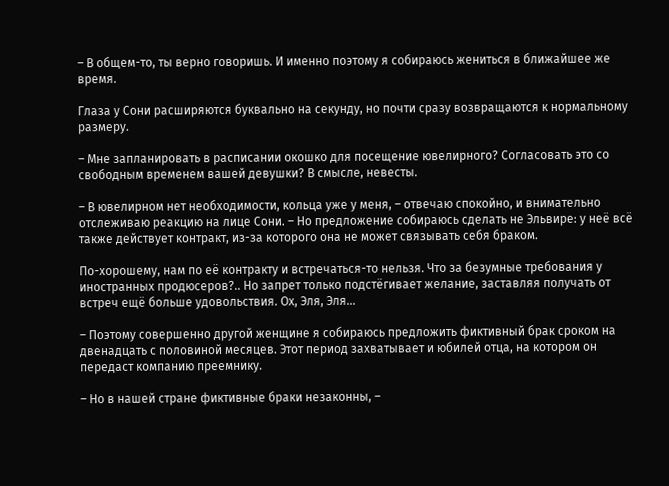– В общем-то, ты верно говоришь. И именно поэтому я собираюсь жениться в ближайшее же время.

Глаза у Сони расширяются буквально на секунду, но почти сразу возвращаются к нормальному размеру.

– Мне запланировать в расписании окошко для посещение ювелирного? Согласовать это со свободным временем вашей девушки? В смысле, невесты.

– В ювелирном нет необходимости, кольца уже у меня, – отвечаю спокойно, и внимательно отслеживаю реакцию на лице Сони. – Но предложение собираюсь сделать не Эльвире: у неё всё также действует контракт, из-за которого она не может связывать себя браком.

По-хорошему, нам по её контракту и встречаться-то нельзя. Что за безумные требования у иностранных продюсеров?.. Но запрет только подстёгивает желание, заставляя получать от встреч ещё больше удовольствия. Ох, Эля, Эля…

– Поэтому совершенно другой женщине я собираюсь предложить фиктивный брак сроком на двенадцать с половиной месяцев. Этот период захватывает и юбилей отца, на котором он передаст компанию преемнику.

– Но в нашей стране фиктивные браки незаконны, –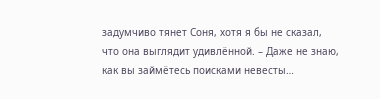задумчиво тянет Соня, хотя я бы не сказал, что она выглядит удивлённой. – Даже не знаю, как вы займётесь поисками невесты…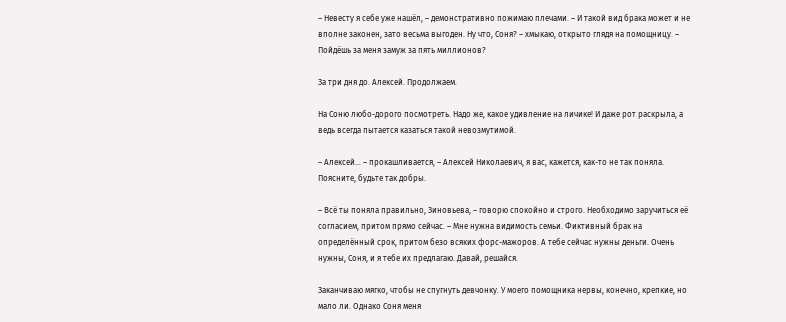– Невесту я себе уже нашёл, – демонстративно пожимаю плечами. – И такой вид брака может и не вполне законен, зато весьма выгоден. Ну что, Соня? – хмыкаю, открыто глядя на помощницу. – Пойдёшь за меня замуж за пять миллионов?

За три дня до. Алексей. Продолжаем.

На Соню любо-дорого посмотреть. Надо же, какое удивление на личике! И даже рот раскрыла, а ведь всегда пытается казаться такой невозмутимой.

– Алексей… – прокашливается, – Алексей Николаевич, я вас, кажется, как-то не так поняла. Поясните, будьте так добры.

– Всё ты поняла правильно, Зиновьева, – говорю спокойно и строго. Необходимо заручиться её согласием, притом прямо сейчас. – Мне нужна видимость семьи. Фиктивный брак на определённый срок, притом безо всяких форс-мажоров. А тебе сейчас нужны деньги. Очень нужны, Соня, и я тебе их предлагаю. Давай, решайся.

Заканчиваю мягко, чтобы не спугнуть девчонку. У моего помощника нервы, конечно, крепкие, но мало ли. Однако Соня меня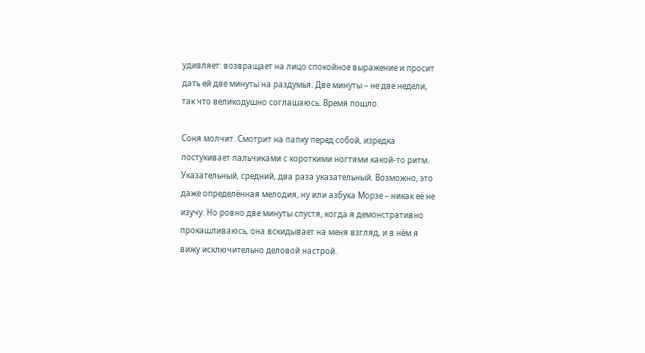удивляет: возвращает на лицо спокойное выражение и просит дать ей две минуты на раздумья. Две минуты – не две недели, так что великодушно соглашаюсь. Время пошло.

Соня молчит. Смотрит на папку перед собой, изредка постукивает пальчиками с короткими ногтями какой-то ритм. Указательный, средний, два раза указательный. Возможно, это даже определённая мелодия, ну или азбука Морзе – никак её не изучу. Но ровно две минуты спустя, когда я демонстративно прокашливаюсь, она вскидывает на меня взгляд, и в нём я вижу исключительно деловой настрой.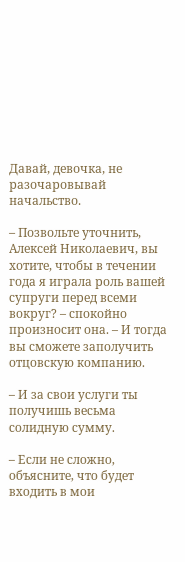Давай, девочка, не разочаровывай начальство.

– Позвольте уточнить, Алексей Николаевич, вы хотите, чтобы в течении года я играла роль вашей супруги перед всеми вокруг? – спокойно произносит она. – И тогда вы сможете заполучить отцовскую компанию.

– И за свои услуги ты получишь весьма солидную сумму.

– Если не сложно, объясните, что будет входить в мои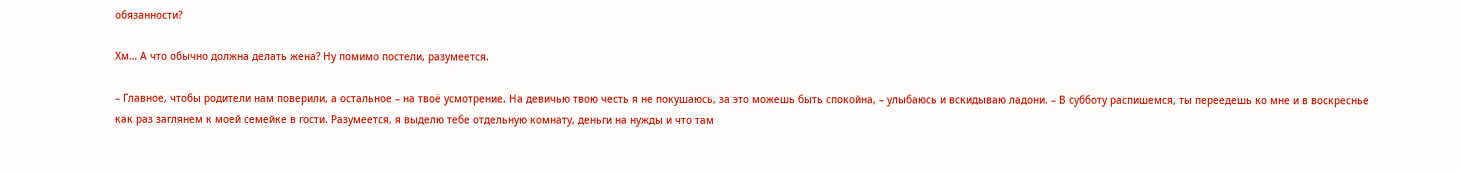обязанности?

Хм… А что обычно должна делать жена? Ну помимо постели, разумеется.

– Главное, чтобы родители нам поверили, а остальное – на твоё усмотрение. На девичью твою честь я не покушаюсь, за это можешь быть спокойна, – улыбаюсь и вскидываю ладони. – В субботу распишемся, ты переедешь ко мне и в воскреснье как раз заглянем к моей семейке в гости. Разумеется, я выделю тебе отдельную комнату, деньги на нужды и что там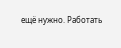ещё нужно. Работать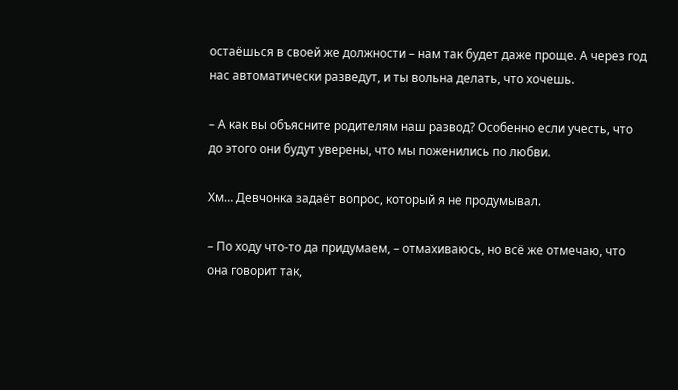остаёшься в своей же должности – нам так будет даже проще. А через год нас автоматически разведут, и ты вольна делать, что хочешь.

– А как вы объясните родителям наш развод? Особенно если учесть, что до этого они будут уверены, что мы поженились по любви.

Хм… Девчонка задаёт вопрос, который я не продумывал.

– По ходу что-то да придумаем, – отмахиваюсь, но всё же отмечаю, что она говорит так,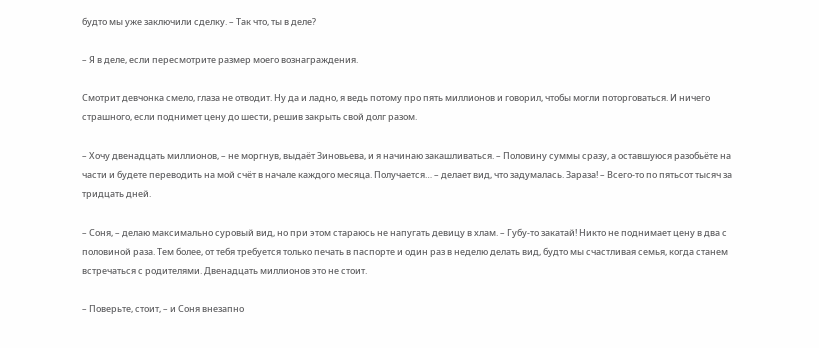будто мы уже заключили сделку. – Так что, ты в деле?

– Я в деле, если пересмотрите размер моего вознаграждения.

Смотрит девчонка смело, глаза не отводит. Ну да и ладно, я ведь потому про пять миллионов и говорил, чтобы могли поторговаться. И ничего страшного, если поднимет цену до шести, решив закрыть свой долг разом.

– Хочу двенадцать миллионов, – не моргнув, выдаёт Зиновьева, и я начинаю закашливаться. – Половину суммы сразу, а оставшуюся разобьёте на части и будете переводить на мой счёт в начале каждого месяца. Получается… – делает вид, что задумалась. Зараза! – Всего-то по пятьсот тысяч за тридцать дней.

– Соня, – делаю максимально суровый вид, но при этом стараюсь не напугать девицу в хлам. – Губу-то закатай! Никто не поднимает цену в два с половиной раза. Тем более, от тебя требуется только печать в паспорте и один раз в неделю делать вид, будто мы счастливая семья, когда станем встречаться с родителями. Двенадцать миллионов это не стоит.

– Поверьте, стоит, – и Соня внезапно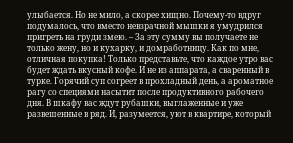улыбается. Но не мило, а скорее хищно. Почему-то вдруг подумалось, что вместо невзрачной мышки я умудрился пригреть на груди змею. – За эту сумму вы получаете не только жену, но и кухарку, и домработницу. Как по мне, отличная покупка! Только представьте, что каждое утро вас будет ждать вкусный кофе. И не из аппарата, а сваренный в турке. Горячий суп согреет в прохладный день, а ароматное рагу со специями насытит после продуктивного рабочего дня. В шкафу вас ждут рубашки, выглаженные и уже развешенные в ряд. И, разумеется, уют в квартире, который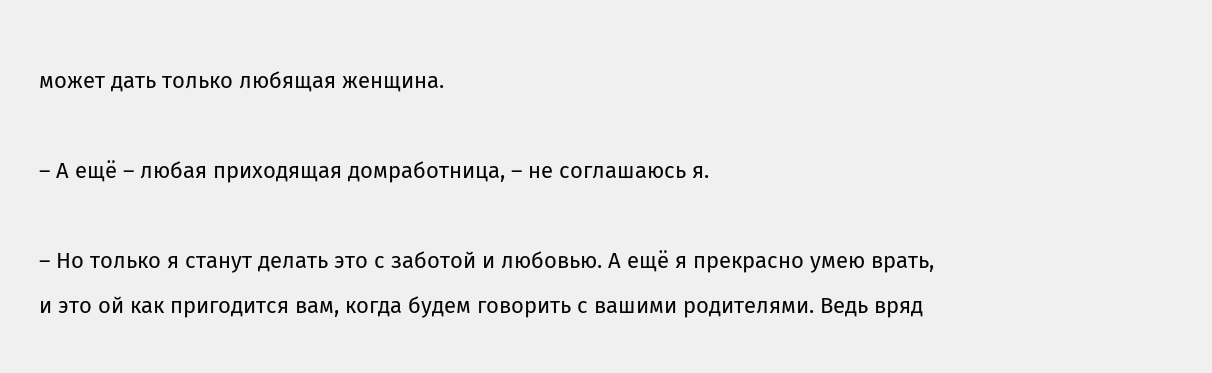может дать только любящая женщина.

– А ещё – любая приходящая домработница, – не соглашаюсь я.

– Но только я станут делать это с заботой и любовью. А ещё я прекрасно умею врать, и это ой как пригодится вам, когда будем говорить с вашими родителями. Ведь вряд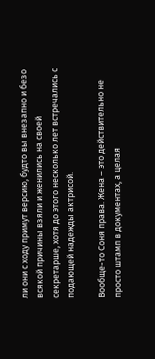ли они с ходу примут версию, будто вы внезапно и безо всякой причины взяли и женились на своей секретарше, хотя до этого несколько лет встречались с подающей надежды актрисой.

Вообще-то Соня права. Жена – это действительно не просто штамп в документах, а целая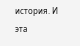история. И эта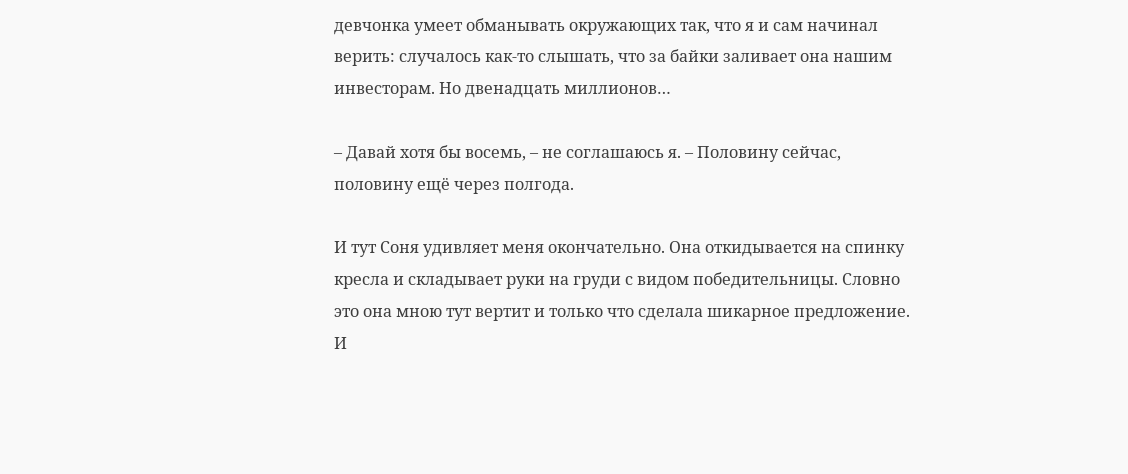девчонка умеет обманывать окружающих так, что я и сам начинал верить: случалось как-то слышать, что за байки заливает она нашим инвесторам. Но двенадцать миллионов…

– Давай хотя бы восемь, – не соглашаюсь я. – Половину сейчас, половину ещё через полгода.

И тут Соня удивляет меня окончательно. Она откидывается на спинку кресла и складывает руки на груди с видом победительницы. Словно это она мною тут вертит и только что сделала шикарное предложение. И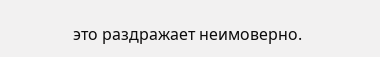это раздражает неимоверно.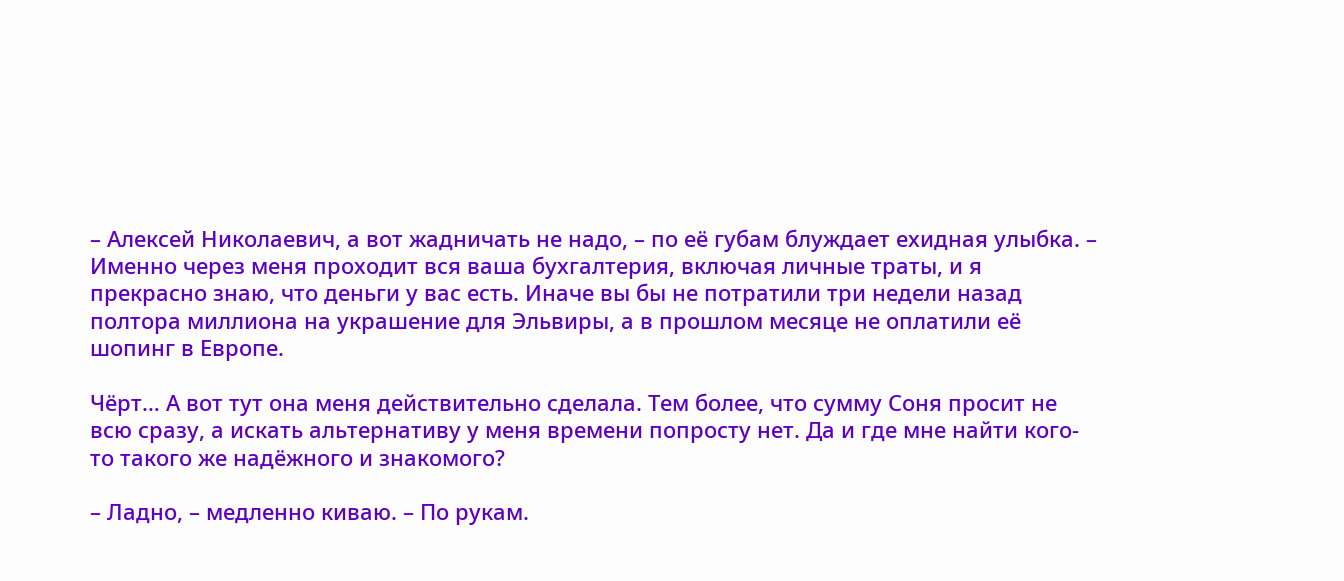– Алексей Николаевич, а вот жадничать не надо, – по её губам блуждает ехидная улыбка. – Именно через меня проходит вся ваша бухгалтерия, включая личные траты, и я прекрасно знаю, что деньги у вас есть. Иначе вы бы не потратили три недели назад полтора миллиона на украшение для Эльвиры, а в прошлом месяце не оплатили её шопинг в Европе.

Чёрт… А вот тут она меня действительно сделала. Тем более, что сумму Соня просит не всю сразу, а искать альтернативу у меня времени попросту нет. Да и где мне найти кого-то такого же надёжного и знакомого?

– Ладно, – медленно киваю. – По рукам.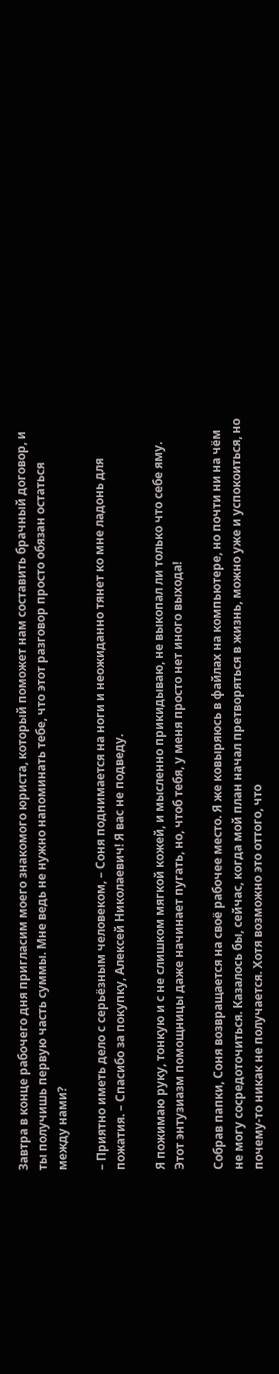Завтра в конце рабочего дня пригласим моего знакомого юриста, который поможет нам составить брачный договор, и ты получишь первую часть суммы. Мне ведь не нужно напоминать тебе, что этот разговор просто обязан остаться между нами?

– Приятно иметь дело с серьёзным человеком, – Соня поднимается на ноги и неожиданно тянет ко мне ладонь для пожатия. – Спасибо за покупку, Алексей Николаевич! Я вас не подведу.

Я пожимаю руку, тонкую и с не слишком мягкой кожей, и мысленно прикидываю, не выкопал ли только что себе яму. Этот энтузиазм помощницы даже начинает пугать, но, чтоб тебя, у меня просто нет иного выхода!

Собрав папки, Соня возвращается на своё рабочее место. Я же ковыряюсь в файлах на компьютере, но почти ни на чём не могу сосредоточиться. Казалось бы, сейчас, когда мой план начал претворяться в жизнь, можно уже и успокоиться, но почему-то никак не получается. Хотя возможно это оттого, что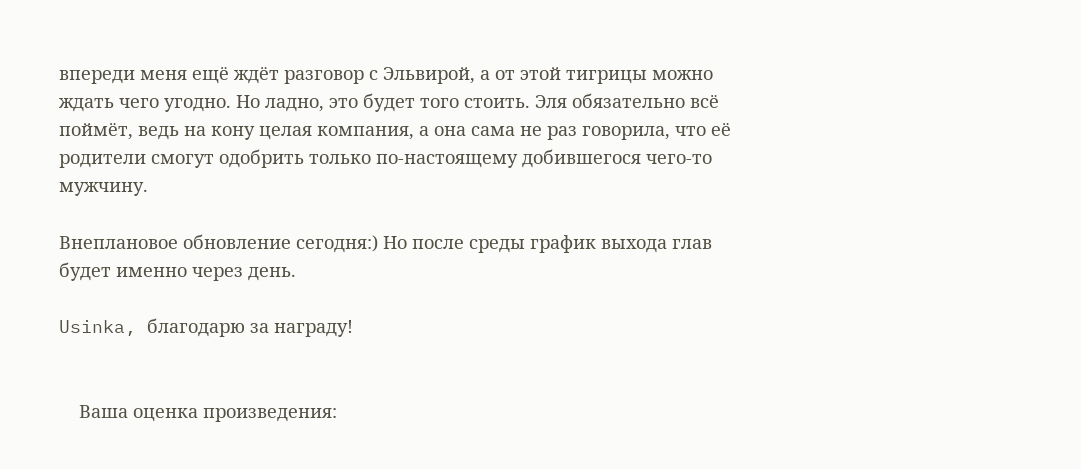впереди меня ещё ждёт разговор с Эльвирой, а от этой тигрицы можно ждать чего угодно. Но ладно, это будет того стоить. Эля обязательно всё поймёт, ведь на кону целая компания, а она сама не раз говорила, что её родители смогут одобрить только по-настоящему добившегося чего-то мужчину.

Внеплановое обновление сегодня:) Но после среды график выхода глав будет именно через день.

Usinka, благодарю за награду!


    Ваша оценка произведения: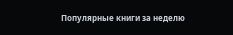Популярные книги за неделю